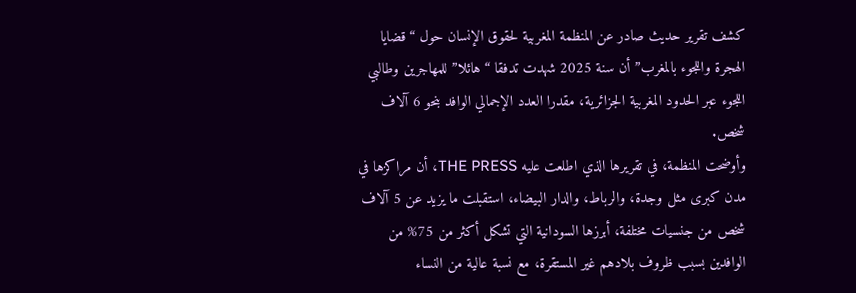كشف تقرير حديث صادر عن المنظمة المغربية لحقوق الإنسان حول “قضايا الهجرة واللجوء بالمغرب” أن سنة 2025 شهدت تدفقا “هائلا” للمهاجرين وطالبي اللجوء عبر الحدود المغربية الجزائرية، مقدرا العدد الإجمالي الوافد بنحو 6 آلاف شخص.
وأوضحت المنظمة، في تقريرها الذي اطلعت عليه THE PRESS، أن مراكزها في مدن كبرى مثل وجدة، والرباط، والدار البيضاء، استقبلت ما يزيد عن 5 آلاف شخص من جنسيات مختلفة، أبرزها السودانية التي تشكل أكثر من 75% من الوافدين بسبب ظروف بلادهم غير المستقرة، مع نسبة عالية من النساء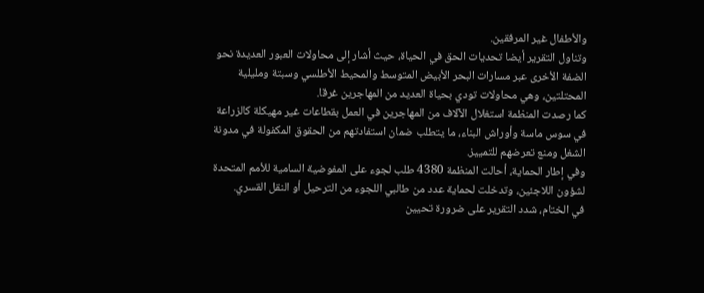والأطفال غير المرفقين.
وتناول التقرير أيضا تحديات الحق في الحياة، حيث أشار إلى محاولات العبور العديدة نحو الضفة الأخرى عبر مسارات البحر الأبيض المتوسط والمحيط الأطلسي وسبتة ومليلية المحتلتين، وهي محاولات تودي بحياة العديد من المهاجرين غرقا.
كما رصدت المنظمة استغلال الآلاف من المهاجرين في العمل بقطاعات غير مهيكلة كالزراعة في سوس ماسة وأوراش البناء، ما يتطلب ضمان استفادتهم من الحقوق المكفولة في مدونة الشغل ومنع تعرضهم للتمييز.
وفي إطار الحماية، أحالت المنظمة 4380 طلب لجوء على المفوضية السامية للأمم المتحدة لشؤون اللاجئين، وتدخلت لحماية عدد من طالبي اللجوء من الترحيل أو النقل القسري.
في الختام، شدد التقرير على ضرورة تحيين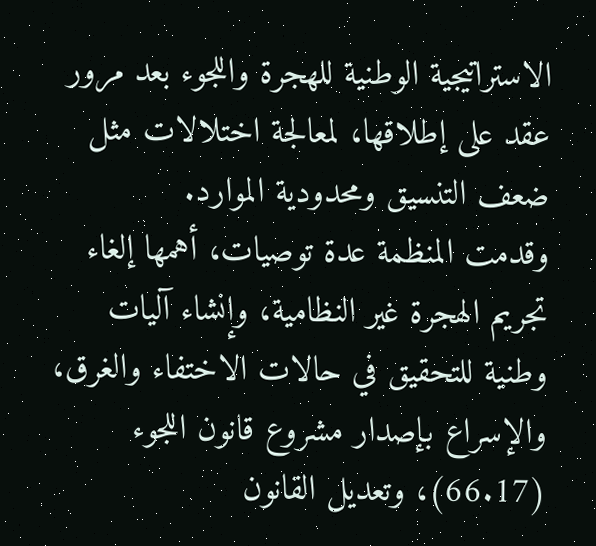الاستراتيجية الوطنية للهجرة واللجوء بعد مرور عقد على إطلاقها، لمعالجة اختلالات مثل ضعف التنسيق ومحدودية الموارد.
وقدمت المنظمة عدة توصيات، أهمها إلغاء تجريم الهجرة غير النظامية، وإنشاء آليات وطنية للتحقيق في حالات الاختفاء والغرق، والإسراع بإصدار مشروع قانون اللجوء (66.17)، وتعديل القانون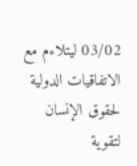03/02 ليتلاءم مع الاتفاقيات الدولية لحقوق الإنسان لتقوية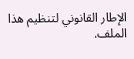الإطار القانوني لتنظيم هذا الملف.